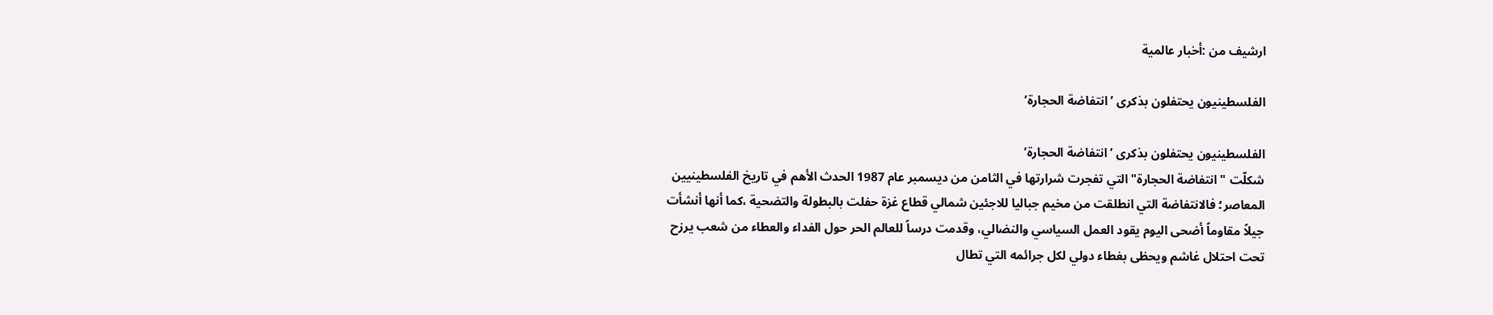ارشيف من :أخبار عالمية

الفلسطينيون يحتفلون بذكرى ’انتفاضة الحجارة’

الفلسطينيون يحتفلون بذكرى ’انتفاضة الحجارة’
شكلّت "انتفاضة الحجارة" التي تفجرت شرارتها في الثامن من ديسمبر عام 1987 الحدث الأهم في تاريخ الفلسطينيين المعاصر؛ فالانتفاضة التي انطلقت من مخيم جباليا للاجئين شمالي قطاع غزة حفلت بالبطولة والتضحية ،كما أنها أنشأت جيلاً مقاوماً أضحى اليوم يقود العمل السياسي والنضالي، وقدمت درساً للعالم الحر حول الفداء والعطاء من شعب يرزح تحت احتلال غاشم ويحظى بغطاء دولي لكل جرائمه التي تطال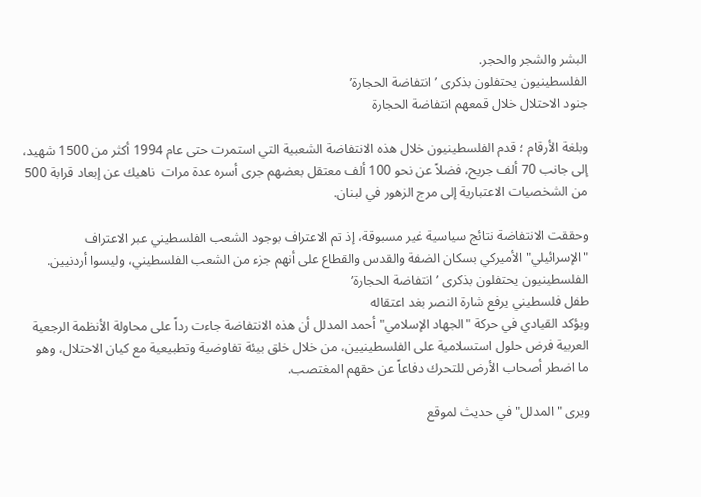البشر والشجر والحجر.
الفلسطينيون يحتفلون بذكرى ’انتفاضة الحجارة’
جنود الاحتلال خلال قمعهم انتفاضة الحجارة

وبلغة الأرقام ؛ قدم الفلسطينيون خلال هذه الانتفاضة الشعبية التي استمرت حتى عام 1994 أكثر من 1500 شهيد، إلى جانب 70 ألف جريح، فضلاً عن نحو 100 ألف معتقل بعضهم جرى أسره عدة مرات  ناهيك عن إبعاد قرابة 500 من الشخصيات الاعتبارية إلى مرج الزهور في لبنان.

وحققت الانتفاضة نتائج سياسية غير مسبوقة، إذ تم الاعتراف بوجود الشعب الفلسطيني عبر الاعتراف "الإسرائيلي" الأميركي بسكان الضفة والقدس والقطاع على أنهم جزء من الشعب الفلسطيني، وليسوا أردنيين.
الفلسطينيون يحتفلون بذكرى ’انتفاضة الحجارة’
طفل فلسطيني يرفع شارة النصر بغد اعتقاله
ويؤكد القيادي في حركة "الجهاد الإسلامي" أحمد المدلل أن هذه الانتفاضة جاءت رداً على محاولة الأنظمة الرجعية العربية فرض حلول استسلامية على الفلسطينيين، من خلال خلق بيئة تفاوضية وتطبيعية مع كيان الاحتلال، وهو ما اضطر أصحاب الأرض للتحرك دفاعاً عن حقهم المغتصب.

ويرى "المدلل" في حديث لموقع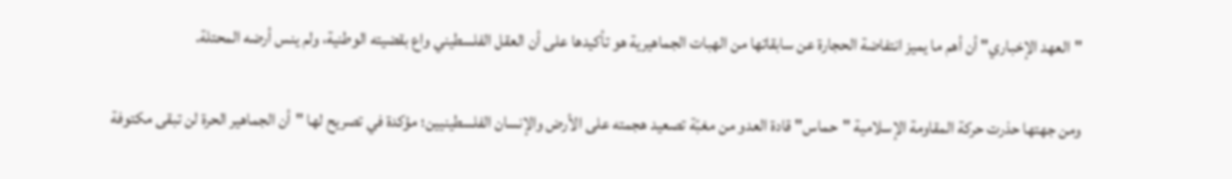"العهد الإخباري" أن أهم ما يميز انتفاضة الحجارة عن سابقاتها من الهبات الجماهيرية هو تأكيدها على أن العقل الفلسطيني واع بقضيته الوطنية، ولم ينس أرضه المحتلة.

ومن جهتها حذرت حركة المقاومة الإسلامية "حماس" قادة العدو من مغبّة تصعيد هجمته على الأرض والإنسان الفلسطينيين؛ مؤكدة في تصريح لها "أن الجماهير الحرة لن تبقى مكتوفة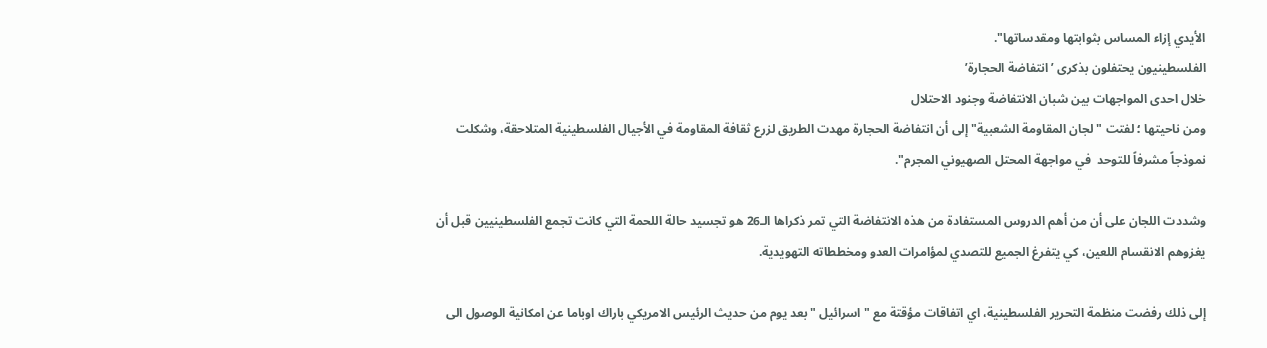الأيدي إزاء المساس بثوابتها ومقدساتها".
الفلسطينيون يحتفلون بذكرى ’انتفاضة الحجارة’
خلال احدى المواجهات بين شبان الانتفاضة وجنود الاحتلال
ومن ناحيتها ؛ لفتت "لجان المقاومة الشعبية" إلى أن انتفاضة الحجارة مهدت الطريق لزرع ثقافة المقاومة في الأجيال الفلسطينية المتلاحقة، وشكلت نموذجاً مشرفاً للتوحد  في مواجهة المحتل الصهيوني المجرم".

وشددت اللجان على أن من أهم الدروس المستفادة من هذه الانتفاضة التي تمر ذكراها الـ26 هو تجسيد حالة اللحمة التي كانت تجمع الفلسطينيين قبل أن يغزوهم الانقسام اللعين، كي يتفرغ الجميع للتصدي لمؤامرات العدو ومخططاته التهويدية.

إلى ذلك رفضت منظمة التحرير الفلسطينية، اي اتفاقات مؤقتة مع "اسرائيل "بعد يوم من حديث الرئيس الامريكي باراك اوباما عن امكانية الوصول الى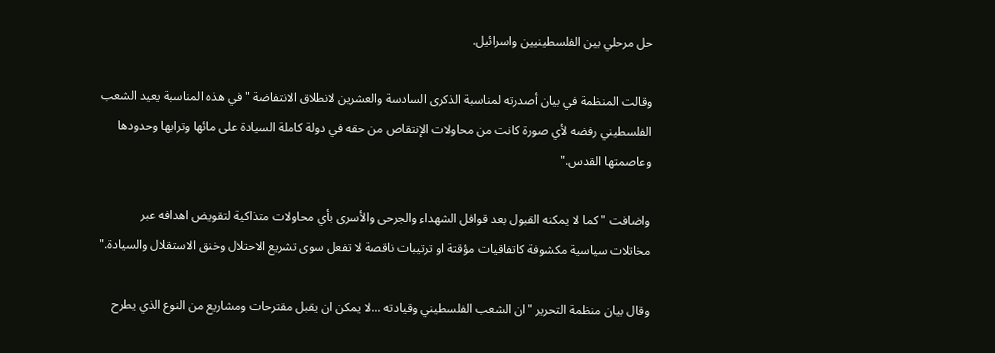حل مرحلي بين الفلسطينيين واسرائيل.

وقالت المنظمة في بيان أصدرته لمناسبة الذكرى السادسة والعشرين لانطلاق الانتفاضة "في هذه المناسبة يعيد الشعب الفلسطيني رفضه لأي صورة كانت من محاولات الإنتقاص من حقه في دولة كاملة السيادة على مائها وترابها وحدودها وعاصمتها القدس."

واضافت "كما لا يمكنه القبول بعد قوافل الشهداء والجرحى والأسرى بأي محاولات متذاكية لتقويض اهدافه عبر مخاتلات سياسية مكشوفة كاتفاقيات مؤقتة او ترتيبات ناقصة لا تفعل سوى تشريع الاحتلال وخنق الاستقلال والسيادة."

وقال بيان منظمة التحرير "ان الشعب الفلسطيني وقيادته ...لا يمكن ان يقبل مقترحات ومشاريع من النوع الذي يطرح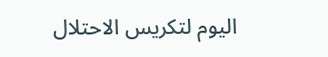اليوم لتكريس الاحتلال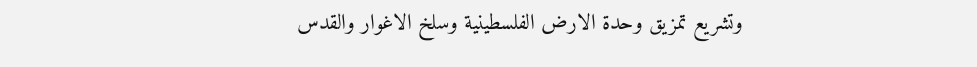وتشريع تمزيق وحدة الارض الفلسطينية وسلخ الاغوار والقدس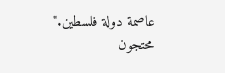عاصمة دولة فلسطين."
محتجون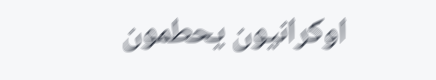اوكرانيون يحطمون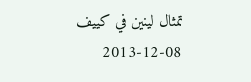تمثال لينين في كييف
2013-12-08